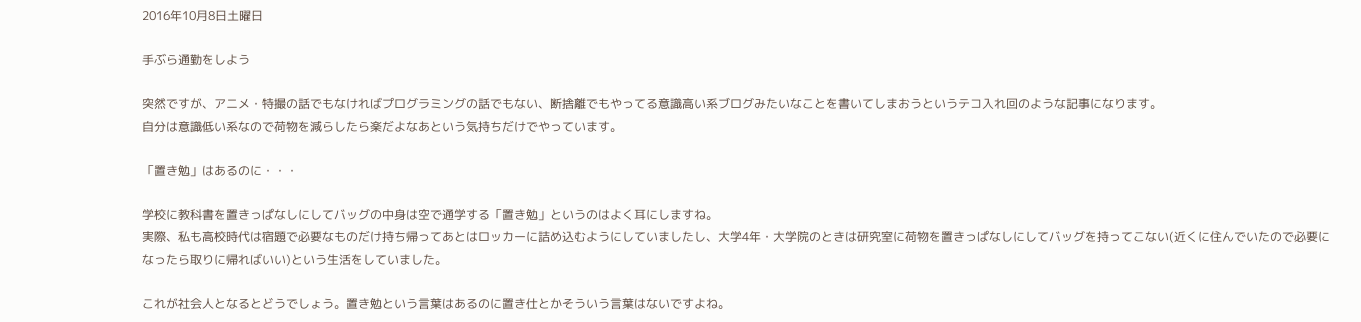2016年10月8日土曜日

手ぶら通勤をしよう

突然ですが、アニメ・特撮の話でもなければプログラミングの話でもない、断捨離でもやってる意識高い系ブログみたいなことを書いてしまおうというテコ入れ回のような記事になります。
自分は意識低い系なので荷物を減らしたら楽だよなあという気持ちだけでやっています。

「置き勉」はあるのに・・・

学校に教科書を置きっぱなしにしてバッグの中身は空で通学する「置き勉」というのはよく耳にしますね。
実際、私も高校時代は宿題で必要なものだけ持ち帰ってあとはロッカーに詰め込むようにしていましたし、大学4年・大学院のときは研究室に荷物を置きっぱなしにしてバッグを持ってこない(近くに住んでいたので必要になったら取りに帰ればいい)という生活をしていました。

これが社会人となるとどうでしょう。置き勉という言葉はあるのに置き仕とかそういう言葉はないですよね。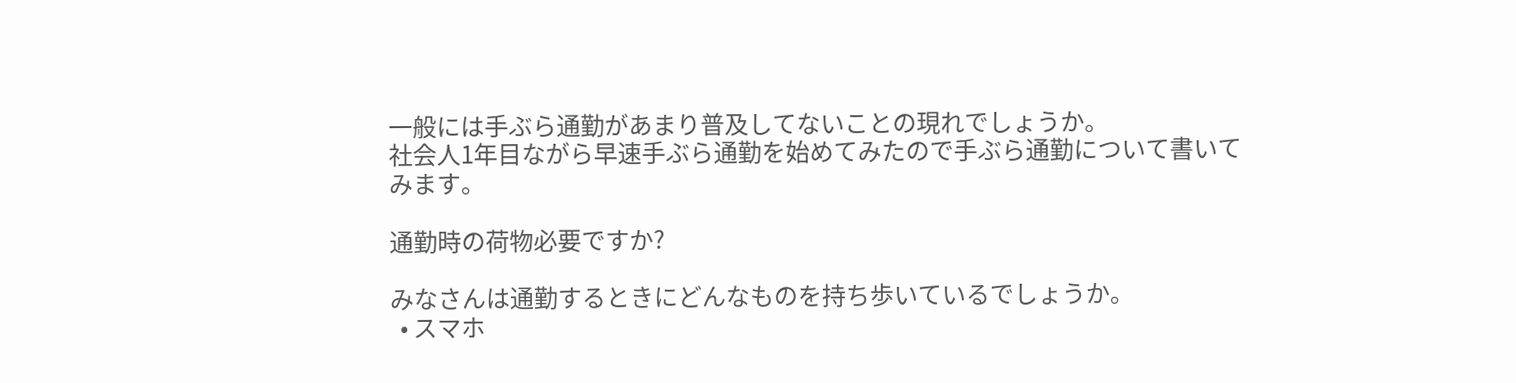一般には手ぶら通勤があまり普及してないことの現れでしょうか。
社会人1年目ながら早速手ぶら通勤を始めてみたので手ぶら通勤について書いてみます。

通勤時の荷物必要ですか?

みなさんは通勤するときにどんなものを持ち歩いているでしょうか。
  • スマホ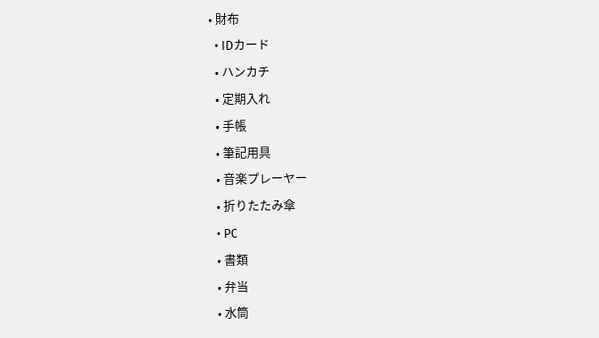• 財布
  • IDカード
  • ハンカチ
  • 定期入れ
  • 手帳
  • 筆記用具
  • 音楽プレーヤー
  • 折りたたみ傘
  • PC
  • 書類
  • 弁当
  • 水筒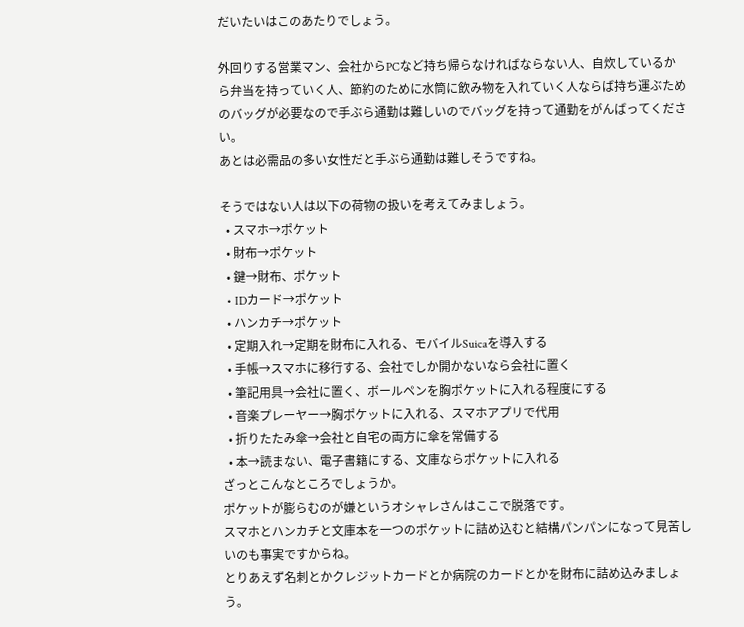だいたいはこのあたりでしょう。

外回りする営業マン、会社からPCなど持ち帰らなければならない人、自炊しているから弁当を持っていく人、節約のために水筒に飲み物を入れていく人ならば持ち運ぶためのバッグが必要なので手ぶら通勤は難しいのでバッグを持って通勤をがんばってください。
あとは必需品の多い女性だと手ぶら通勤は難しそうですね。

そうではない人は以下の荷物の扱いを考えてみましょう。
  • スマホ→ポケット
  • 財布→ポケット
  • 鍵→財布、ポケット
  • IDカード→ポケット
  • ハンカチ→ポケット
  • 定期入れ→定期を財布に入れる、モバイルSuicaを導入する
  • 手帳→スマホに移行する、会社でしか開かないなら会社に置く
  • 筆記用具→会社に置く、ボールペンを胸ポケットに入れる程度にする
  • 音楽プレーヤー→胸ポケットに入れる、スマホアプリで代用
  • 折りたたみ傘→会社と自宅の両方に傘を常備する
  • 本→読まない、電子書籍にする、文庫ならポケットに入れる
ざっとこんなところでしょうか。
ポケットが膨らむのが嫌というオシャレさんはここで脱落です。
スマホとハンカチと文庫本を一つのポケットに詰め込むと結構パンパンになって見苦しいのも事実ですからね。
とりあえず名刺とかクレジットカードとか病院のカードとかを財布に詰め込みましょう。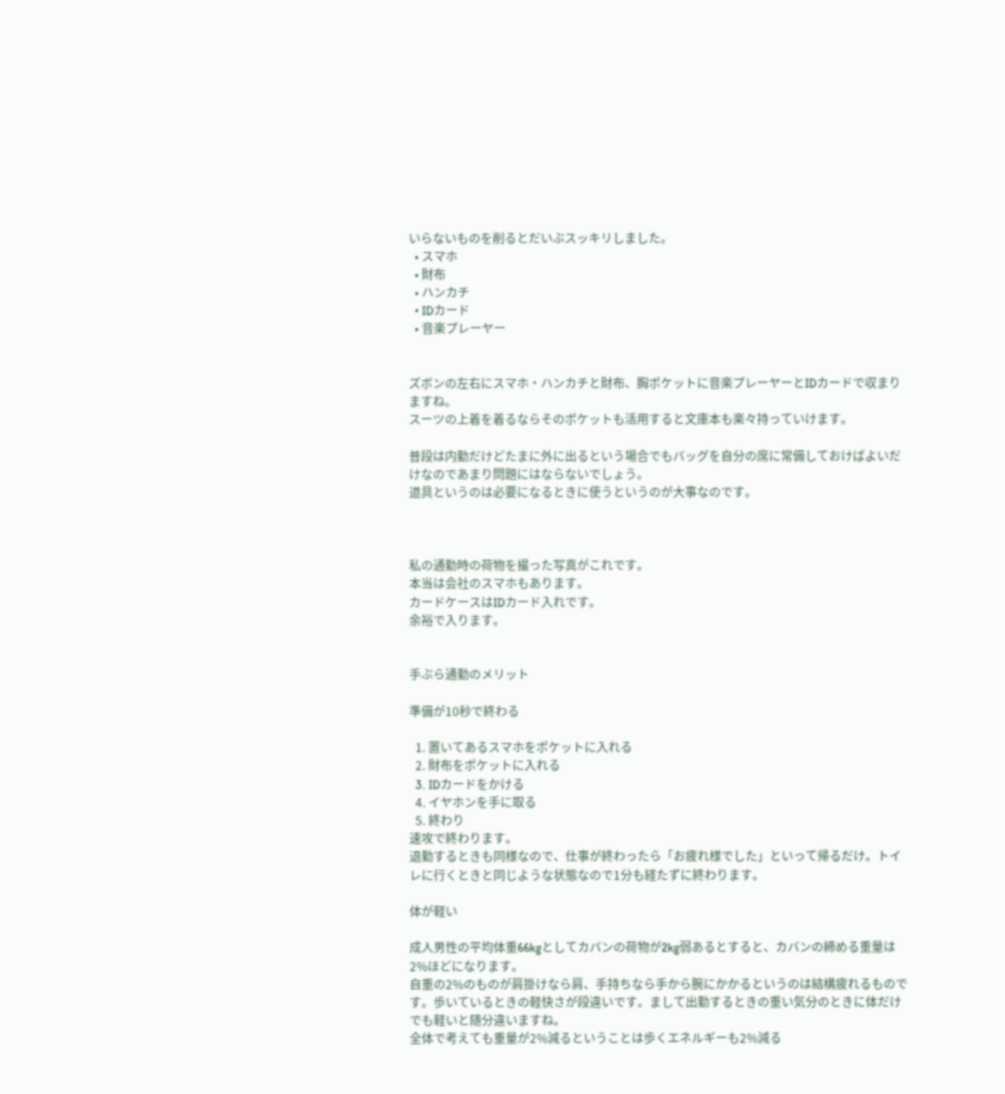いらないものを削るとだいぶスッキリしました。
  • スマホ
  • 財布
  • ハンカチ
  • IDカード
  • 音楽プレーヤー


ズボンの左右にスマホ・ハンカチと財布、胸ポケットに音楽プレーヤーとIDカードで収まりますね。
スーツの上着を着るならそのポケットも活用すると文庫本も楽々持っていけます。

普段は内勤だけどたまに外に出るという場合でもバッグを自分の席に常備しておけばよいだけなのであまり問題にはならないでしょう。
道具というのは必要になるときに使うというのが大事なのです。



私の通勤時の荷物を撮った写真がこれです。
本当は会社のスマホもあります。
カードケースはIDカード入れです。
余裕で入ります。


手ぶら通勤のメリット

準備が10秒で終わる

  1. 置いてあるスマホをポケットに入れる
  2. 財布をポケットに入れる
  3. IDカードをかける
  4. イヤホンを手に取る
  5. 終わり
速攻で終わります。
退勤するときも同様なので、仕事が終わったら「お疲れ様でした」といって帰るだけ。トイレに行くときと同じような状態なので1分も経たずに終わります。

体が軽い

成人男性の平均体重66kgとしてカバンの荷物が2kg弱あるとすると、カバンの締める重量は2%ほどになります。
自重の2%のものが肩掛けなら肩、手持ちなら手から腕にかかるというのは結構疲れるものです。歩いているときの軽快さが段違いです。まして出勤するときの重い気分のときに体だけでも軽いと随分違いますね。
全体で考えても重量が2%減るということは歩くエネルギーも2%減る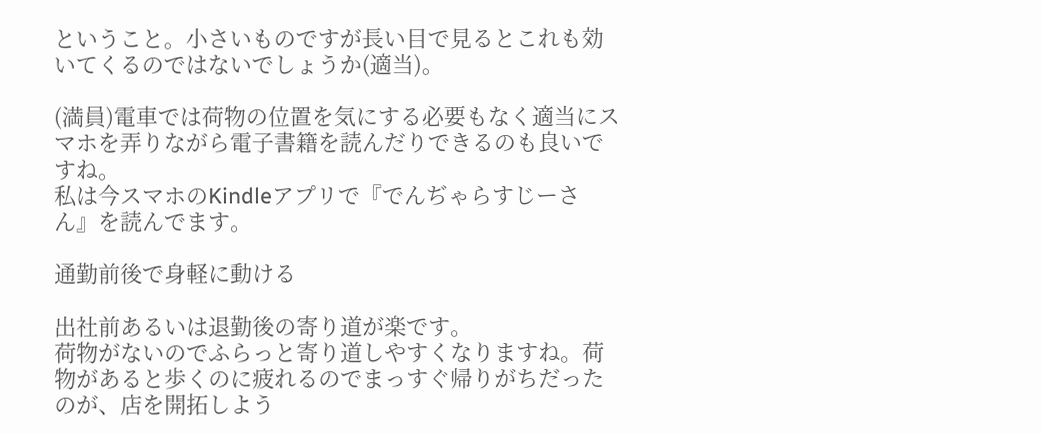ということ。小さいものですが長い目で見るとこれも効いてくるのではないでしょうか(適当)。

(満員)電車では荷物の位置を気にする必要もなく適当にスマホを弄りながら電子書籍を読んだりできるのも良いですね。
私は今スマホのKindleアプリで『でんぢゃらすじーさん』を読んでます。

通勤前後で身軽に動ける

出社前あるいは退勤後の寄り道が楽です。
荷物がないのでふらっと寄り道しやすくなりますね。荷物があると歩くのに疲れるのでまっすぐ帰りがちだったのが、店を開拓しよう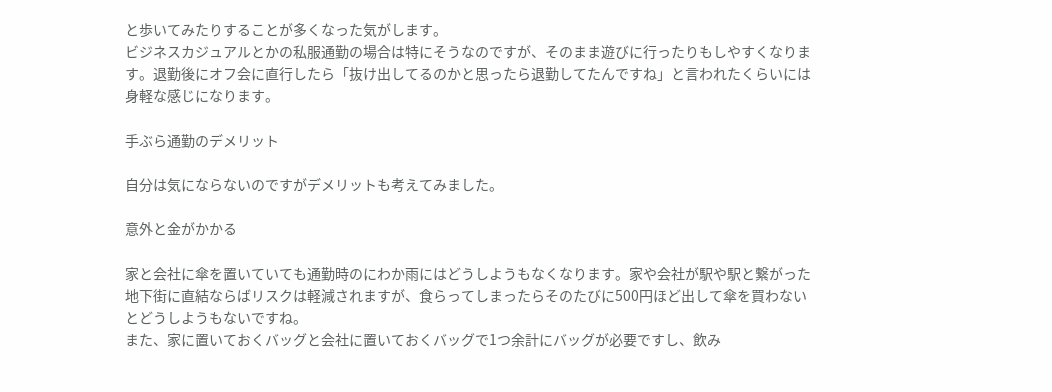と歩いてみたりすることが多くなった気がします。
ビジネスカジュアルとかの私服通勤の場合は特にそうなのですが、そのまま遊びに行ったりもしやすくなります。退勤後にオフ会に直行したら「抜け出してるのかと思ったら退勤してたんですね」と言われたくらいには身軽な感じになります。

手ぶら通勤のデメリット

自分は気にならないのですがデメリットも考えてみました。

意外と金がかかる

家と会社に傘を置いていても通勤時のにわか雨にはどうしようもなくなります。家や会社が駅や駅と繋がった地下街に直結ならばリスクは軽減されますが、食らってしまったらそのたびに500円ほど出して傘を買わないとどうしようもないですね。
また、家に置いておくバッグと会社に置いておくバッグで1つ余計にバッグが必要ですし、飲み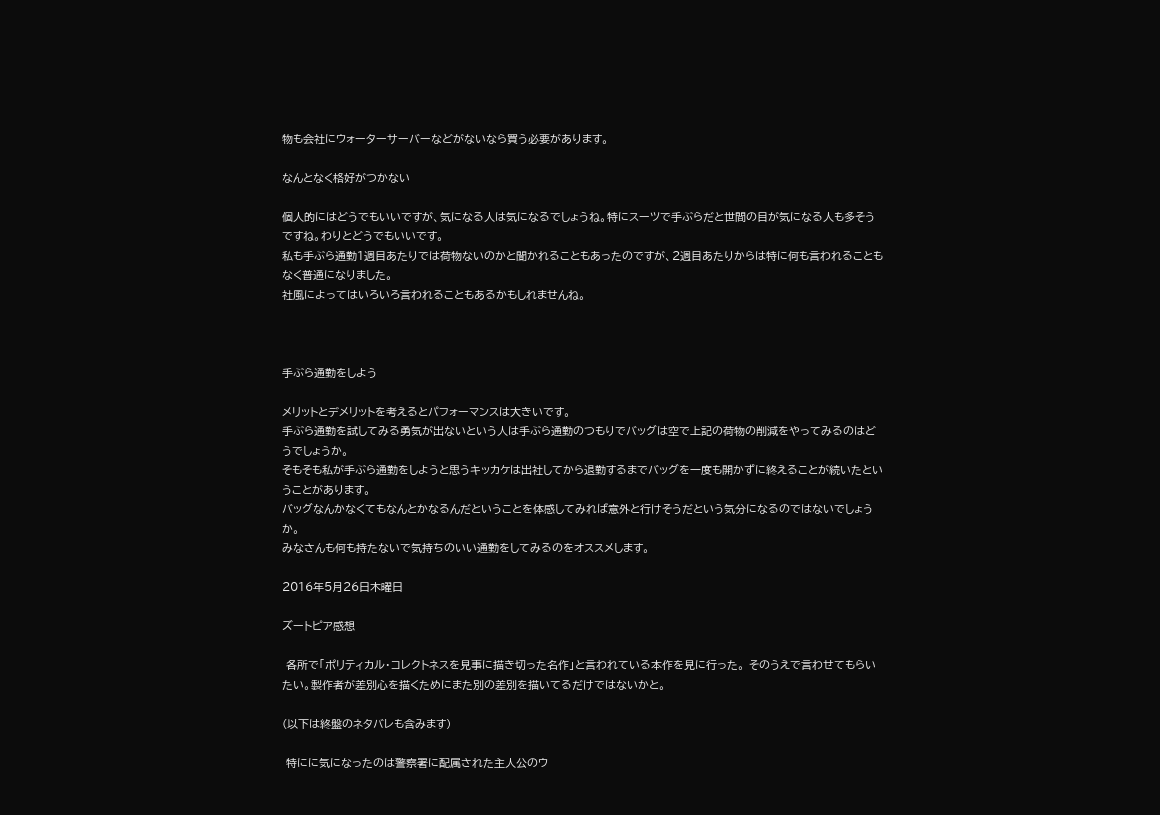物も会社にウォーターサーバーなどがないなら買う必要があります。

なんとなく格好がつかない

個人的にはどうでもいいですが、気になる人は気になるでしょうね。特にスーツで手ぶらだと世間の目が気になる人も多そうですね。わりとどうでもいいです。
私も手ぶら通勤1週目あたりでは荷物ないのかと聞かれることもあったのですが、2週目あたりからは特に何も言われることもなく普通になりました。
社風によってはいろいろ言われることもあるかもしれませんね。



手ぶら通勤をしよう

メリットとデメリットを考えるとパフォーマンスは大きいです。
手ぶら通勤を試してみる勇気が出ないという人は手ぶら通勤のつもりでバッグは空で上記の荷物の削減をやってみるのはどうでしょうか。
そもそも私が手ぶら通勤をしようと思うキッカケは出社してから退勤するまでバッグを一度も開かずに終えることが続いたということがあります。
バッグなんかなくてもなんとかなるんだということを体感してみれば意外と行けそうだという気分になるのではないでしょうか。
みなさんも何も持たないで気持ちのいい通勤をしてみるのをオススメします。

2016年5月26日木曜日

ズートピア感想

 各所で「ポリティカル・コレクトネスを見事に描き切った名作」と言われている本作を見に行った。 そのうえで言わせてもらいたい。製作者が差別心を描くためにまた別の差別を描いてるだけではないかと。

(以下は終盤のネタバレも含みます)

 特にに気になったのは警察署に配属された主人公のウ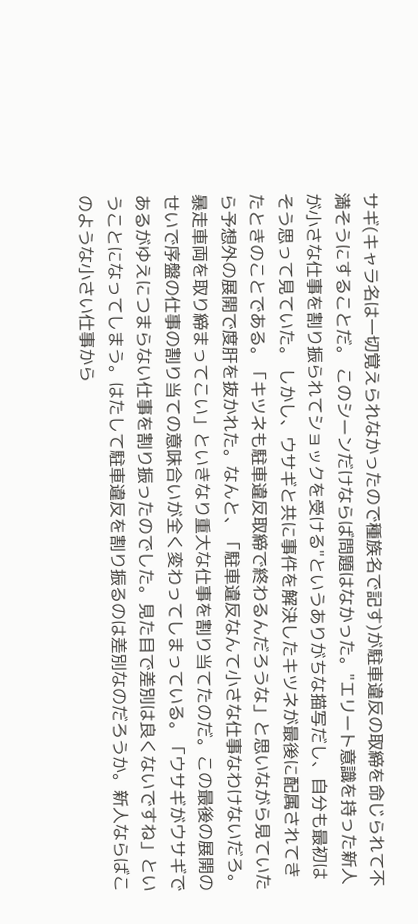サギ(キャラ名は一切覚えられなかったので種族名で記す)が駐車違反の取締を命じられて不満そうにすることだ。 このシーンだけならば問題はなかった。"エリート意識を持った新人が小さな仕事を割り振られてショックを受ける"というありがちな描写だし、自分も最初はそう思って見ていた。 しかし、ウサギと共に事件を解決したキツネが最後に配属されてきたときのことである。「キツネも駐車違反取締で終わるんだろうな」と思いながら見ていたら予想外の展開で度肝を抜かれた。なんと、「駐車違反なんて小さな仕事なわけないだろ。暴走車両を取り締まってこい」といきなり重大な仕事を割り当てたのだ。この最後の展開のせいで序盤の仕事の割り当ての意味合いが全く変わってしまっている。「ウサギがウサギであるがゆえにつまらない仕事を割り振ったのでした。見た目で差別は良くないですね」ということになってしまう。はたして駐車違反を割り振るのは差別なのだろうか。新人ならばこのような小さい仕事から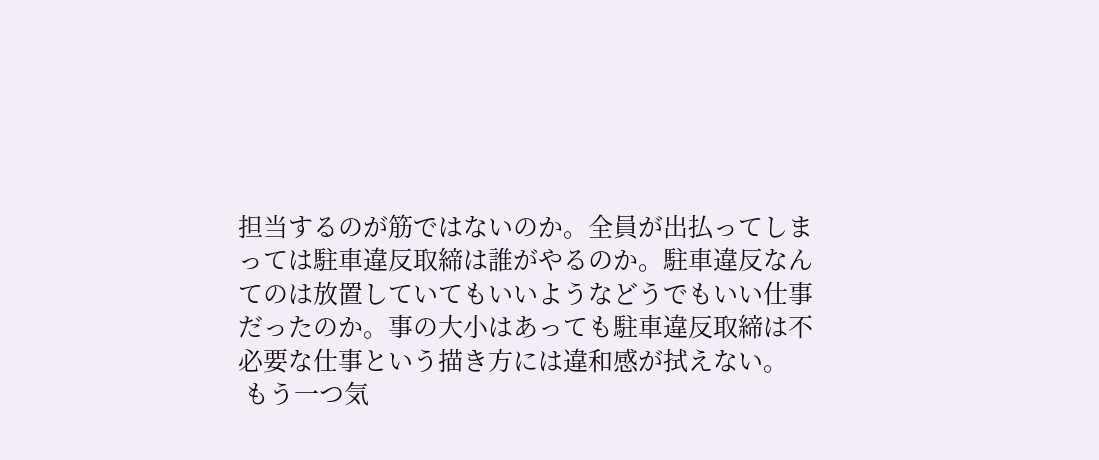担当するのが筋ではないのか。全員が出払ってしまっては駐車違反取締は誰がやるのか。駐車違反なんてのは放置していてもいいようなどうでもいい仕事だったのか。事の大小はあっても駐車違反取締は不必要な仕事という描き方には違和感が拭えない。
 もう一つ気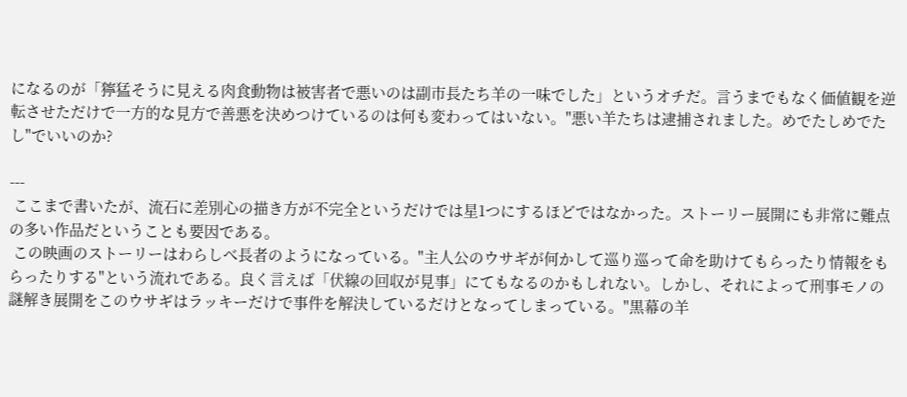になるのが「獰猛そうに見える肉食動物は被害者で悪いのは副市長たち羊の一味でした」というオチだ。言うまでもなく価値観を逆転させただけで一方的な見方で善悪を決めつけているのは何も変わってはいない。"悪い羊たちは逮捕されました。めでたしめでたし"でいいのか?

---
 ここまで書いたが、流石に差別心の描き方が不完全というだけでは星1つにするほどではなかった。ストーリー展開にも非常に難点の多い作品だということも要因である。
 この映画のストーリーはわらしべ長者のようになっている。"主人公のウサギが何かして巡り巡って命を助けてもらったり情報をもらったりする"という流れである。良く言えば「伏線の回収が見事」にてもなるのかもしれない。しかし、それによって刑事モノの謎解き展開をこのウサギはラッキーだけで事件を解決しているだけとなってしまっている。"黒幕の羊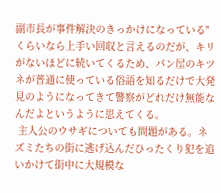副市長が事件解決のきっかけになっている"くらいなら上手い回収と言えるのだが、キリがないほどに続いてくるため、パン屋のキツネが普通に使っている俗語を知るだけで大発見のようになってきて警察がどれだけ無能なんだよというように思えてくる。
 主人公のウサギについても問題がある。ネズミたちの街に逃げ込んだひったくり犯を追いかけて街中に大規模な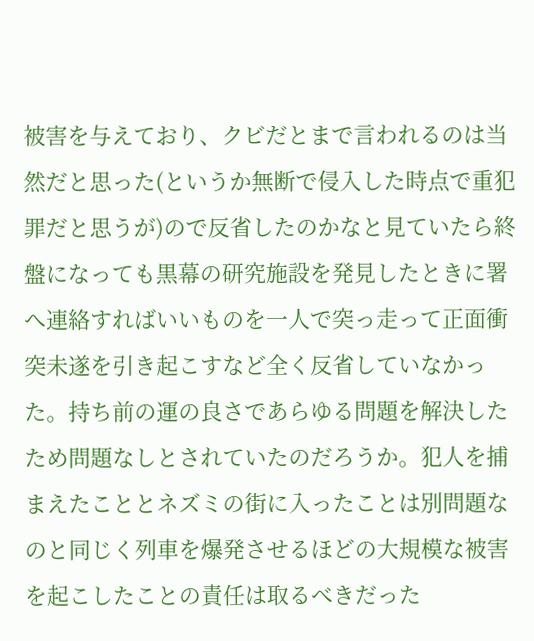被害を与えており、クビだとまで言われるのは当然だと思った(というか無断で侵入した時点で重犯罪だと思うが)ので反省したのかなと見ていたら終盤になっても黒幕の研究施設を発見したときに署へ連絡すればいいものを一人で突っ走って正面衝突未遂を引き起こすなど全く反省していなかった。持ち前の運の良さであらゆる問題を解決したため問題なしとされていたのだろうか。犯人を捕まえたこととネズミの街に入ったことは別問題なのと同じく列車を爆発させるほどの大規模な被害を起こしたことの責任は取るべきだった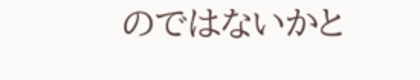のではないかと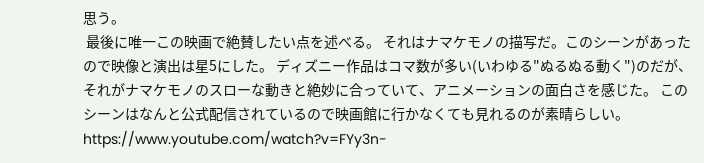思う。
 最後に唯一この映画で絶賛したい点を述べる。 それはナマケモノの描写だ。このシーンがあったので映像と演出は星5にした。 ディズニー作品はコマ数が多い(いわゆる"ぬるぬる動く")のだが、それがナマケモノのスローな動きと絶妙に合っていて、アニメーションの面白さを感じた。 このシーンはなんと公式配信されているので映画館に行かなくても見れるのが素晴らしい。
https://www.youtube.com/watch?v=FYy3n-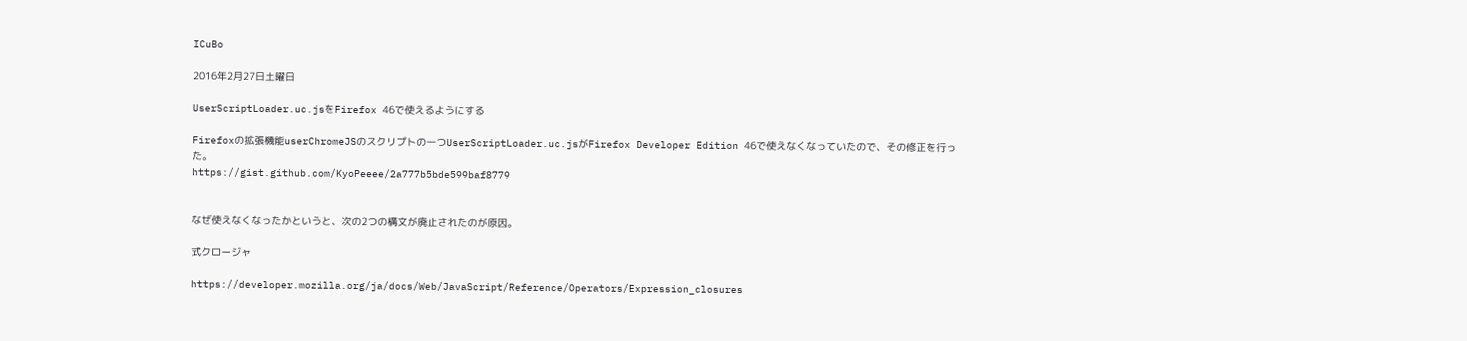ICuBo

2016年2月27日土曜日

UserScriptLoader.uc.jsをFirefox 46で使えるようにする

Firefoxの拡張機能userChromeJSのスクリプトの一つUserScriptLoader.uc.jsがFirefox Developer Edition 46で使えなくなっていたので、その修正を行った。
https://gist.github.com/KyoPeeee/2a777b5bde599baf8779


なぜ使えなくなったかというと、次の2つの構文が廃止されたのが原因。

式クロージャ

https://developer.mozilla.org/ja/docs/Web/JavaScript/Reference/Operators/Expression_closures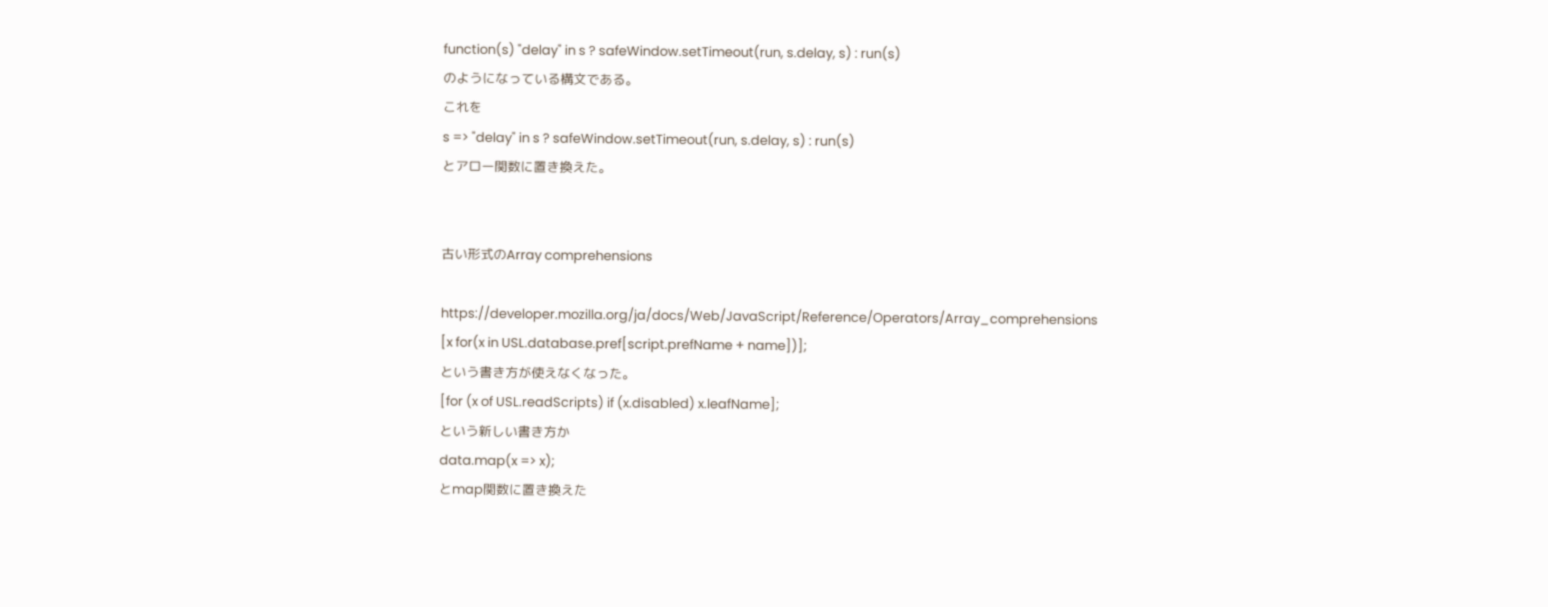function(s) "delay" in s ? safeWindow.setTimeout(run, s.delay, s) : run(s)
のようになっている構文である。
これを
s => "delay" in s ? safeWindow.setTimeout(run, s.delay, s) : run(s)
とアロー関数に置き換えた。


古い形式のArray comprehensions

https://developer.mozilla.org/ja/docs/Web/JavaScript/Reference/Operators/Array_comprehensions
[x for(x in USL.database.pref[script.prefName + name])];
という書き方が使えなくなった。
[for (x of USL.readScripts) if (x.disabled) x.leafName];
という新しい書き方か
data.map(x => x);
とmap関数に置き換えた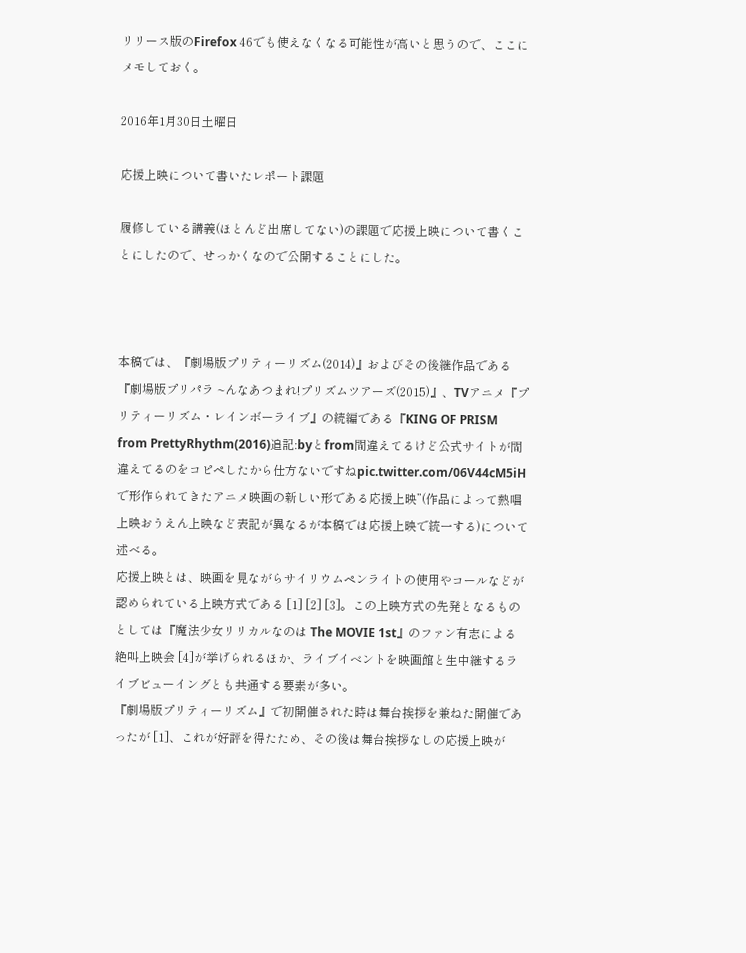リリース版のFirefox 46でも使えなくなる可能性が高いと思うので、ここにメモしておく。

2016年1月30日土曜日

応援上映について書いたレポート課題

履修している講義(ほとんど出席してない)の課題で応援上映について書くことにしたので、せっかくなので公開することにした。



本稿では、『劇場版プリティーリズム(2014)』およびその後継作品である『劇場版プリパラ ~んなあつまれ!プリズムツアーズ(2015)』、TVアニメ『プリティーリズム・レインボーライブ』の続編である『KING OF PRISM from PrettyRhythm(2016)追記:byとfrom間違えてるけど公式サイトが間違えてるのをコピペしたから仕方ないですねpic.twitter.com/06V44cM5iHで形作られてきたアニメ映画の新しい形である応援上映”(作品によって熱唱上映おうえん上映など表記が異なるが本稿では応援上映で統一する)について述べる。
応援上映とは、映画を見ながらサイリウムペンライトの使用やコールなどが認められている上映方式である [1] [2] [3]。この上映方式の先発となるものとしては『魔法少女リリカルなのは The MOVIE 1st』のファン有志による絶叫上映会 [4]が挙げられるほか、ライブイベントを映画館と生中継するライブビューイングとも共通する要素が多い。
『劇場版プリティーリズム』で初開催された時は舞台挨拶を兼ねた開催であったが [1]、これが好評を得たため、その後は舞台挨拶なしの応援上映が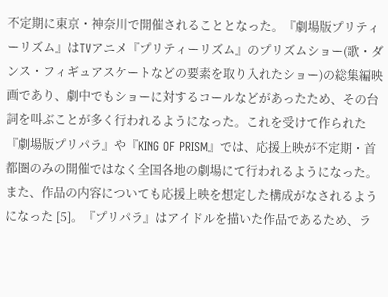不定期に東京・神奈川で開催されることとなった。『劇場版プリティーリズム』はTVアニメ『プリティーリズム』のプリズムショー(歌・ダンス・フィギュアスケートなどの要素を取り入れたショー)の総集編映画であり、劇中でもショーに対するコールなどがあったため、その台詞を叫ぶことが多く行われるようになった。これを受けて作られた『劇場版プリパラ』や『KING OF PRISM』では、応援上映が不定期・首都圏のみの開催ではなく全国各地の劇場にて行われるようになった。また、作品の内容についても応援上映を想定した構成がなされるようになった [5]。『プリパラ』はアイドルを描いた作品であるため、ラ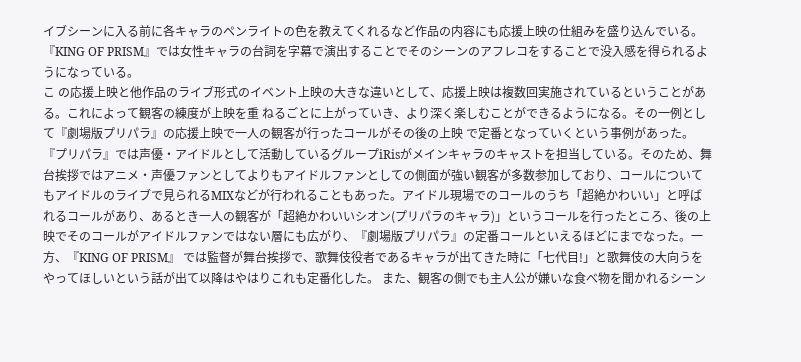イブシーンに入る前に各キャラのペンライトの色を教えてくれるなど作品の内容にも応援上映の仕組みを盛り込んでいる。『KING OF PRISM』では女性キャラの台詞を字幕で演出することでそのシーンのアフレコをすることで没入感を得られるようになっている。
こ の応援上映と他作品のライブ形式のイベント上映の大きな違いとして、応援上映は複数回実施されているということがある。これによって観客の練度が上映を重 ねるごとに上がっていき、より深く楽しむことができるようになる。その一例として『劇場版プリパラ』の応援上映で一人の観客が行ったコールがその後の上映 で定番となっていくという事例があった。『プリパラ』では声優・アイドルとして活動しているグループiRisがメインキャラのキャストを担当している。そのため、舞台挨拶ではアニメ・声優ファンとしてよりもアイドルファンとしての側面が強い観客が多数参加しており、コールについてもアイドルのライブで見られるMIXなどが行われることもあった。アイドル現場でのコールのうち「超絶かわいい」と呼ばれるコールがあり、あるとき一人の観客が「超絶かわいいシオン(プリパラのキャラ)」というコールを行ったところ、後の上映でそのコールがアイドルファンではない層にも広がり、『劇場版プリパラ』の定番コールといえるほどにまでなった。一方、『KING OF PRISM』 では監督が舞台挨拶で、歌舞伎役者であるキャラが出てきた時に「七代目!」と歌舞伎の大向うをやってほしいという話が出て以降はやはりこれも定番化した。 また、観客の側でも主人公が嫌いな食べ物を聞かれるシーン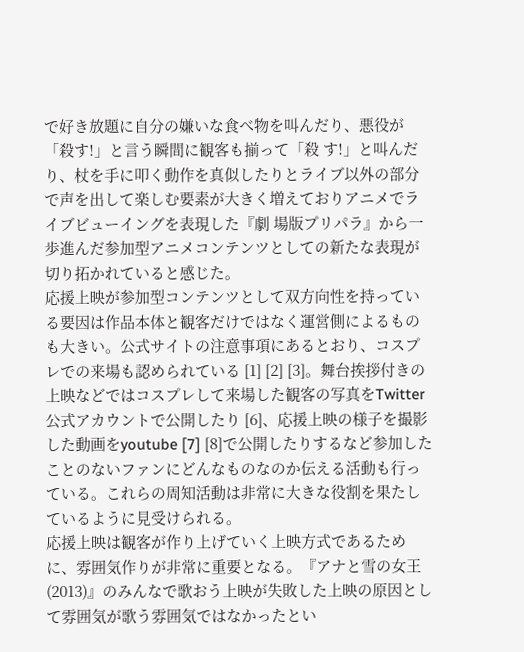で好き放題に自分の嫌いな食べ物を叫んだり、悪役が「殺す!」と言う瞬間に観客も揃って「殺 す!」と叫んだり、杖を手に叩く動作を真似したりとライブ以外の部分で声を出して楽しむ要素が大きく増えておりアニメでライブビューイングを表現した『劇 場版プリパラ』から一歩進んだ参加型アニメコンテンツとしての新たな表現が切り拓かれていると感じた。
応援上映が参加型コンテンツとして双方向性を持っている要因は作品本体と観客だけではなく運営側によるものも大きい。公式サイトの注意事項にあるとおり、コスプレでの来場も認められている [1] [2] [3]。舞台挨拶付きの上映などではコスプレして来場した観客の写真をTwitter公式アカウントで公開したり [6]、応援上映の様子を撮影した動画をyoutube [7] [8]で公開したりするなど参加したことのないファンにどんなものなのか伝える活動も行っている。これらの周知活動は非常に大きな役割を果たしているように見受けられる。
応援上映は観客が作り上げていく上映方式であるために、雰囲気作りが非常に重要となる。『アナと雪の女王(2013)』のみんなで歌おう上映が失敗した上映の原因として雰囲気が歌う雰囲気ではなかったとい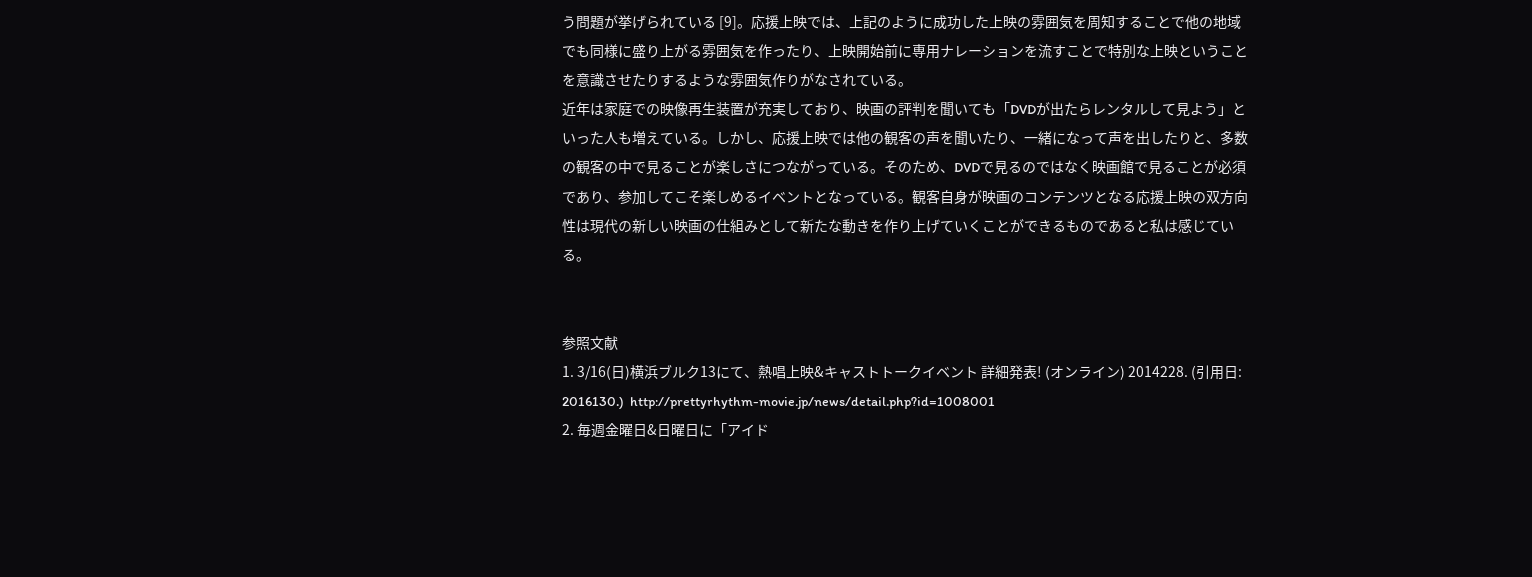う問題が挙げられている [9]。応援上映では、上記のように成功した上映の雰囲気を周知することで他の地域でも同様に盛り上がる雰囲気を作ったり、上映開始前に専用ナレーションを流すことで特別な上映ということを意識させたりするような雰囲気作りがなされている。
近年は家庭での映像再生装置が充実しており、映画の評判を聞いても「DVDが出たらレンタルして見よう」といった人も増えている。しかし、応援上映では他の観客の声を聞いたり、一緒になって声を出したりと、多数の観客の中で見ることが楽しさにつながっている。そのため、DVDで見るのではなく映画館で見ることが必須であり、参加してこそ楽しめるイベントとなっている。観客自身が映画のコンテンツとなる応援上映の双方向性は現代の新しい映画の仕組みとして新たな動きを作り上げていくことができるものであると私は感じている。


参照文献
1. 3/16(日)横浜ブルク13にて、熱唱上映&キャストトークイベント 詳細発表! (オンライン) 2014228. (引用日: 2016130.)  http://prettyrhythm-movie.jp/news/detail.php?id=1008001
2. 毎週金曜日&日曜日に「アイド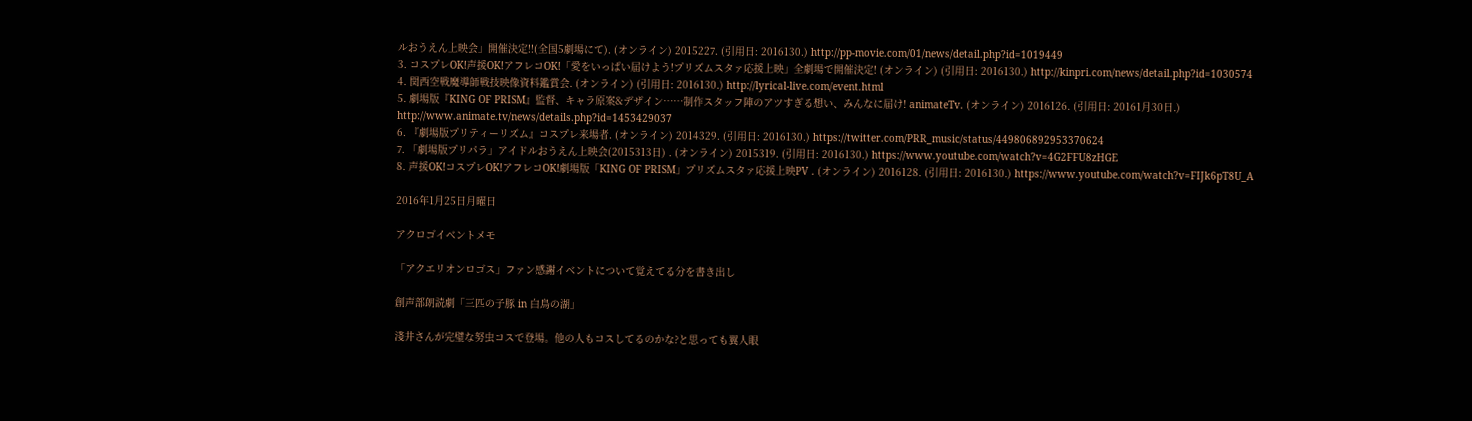ルおうえん上映会」開催決定!!(全国5劇場にて). (オンライン) 2015227. (引用日: 2016130.) http://pp-movie.com/01/news/detail.php?id=1019449
3. コスプレOK!声援OK!アフレコOK!「愛をいっぱい届けよう!プリズムスタァ応援上映」全劇場で開催決定! (オンライン) (引用日: 2016130.) http://kinpri.com/news/detail.php?id=1030574
4. 関西空戦魔導師戦技映像資料鑑賞会. (オンライン) (引用日: 2016130.) http://lyrical-live.com/event.html
5. 劇場版『KING OF PRISM』監督、キャラ原案&デザイン……制作スタッフ陣のアツすぎる想い、みんなに届け! animateTv. (オンライン) 2016126. (引用日: 20161月30日.) http://www.animate.tv/news/details.php?id=1453429037
6. 『劇場版プリティーリズム』コスプレ来場者. (オンライン) 2014329. (引用日: 2016130.) https://twitter.com/PRR_music/status/449806892953370624
7. 「劇場版プリパラ」アイドルおうえん上映会(2015313日) . (オンライン) 2015319. (引用日: 2016130.) https://www.youtube.com/watch?v=4G2FFU8zHGE
8. 声援OK!コスプレOK!アフレコOK!劇場版「KING OF PRISM」プリズムスタァ応援上映PV . (オンライン) 2016128. (引用日: 2016130.) https://www.youtube.com/watch?v=FIJk6pT8U_A

2016年1月25日月曜日

アクロゴイベントメモ

「アクエリオンロゴス」ファン感謝イベントについて覚えてる分を書き出し

創声部朗読劇「三匹の子豚 in 白鳥の湖」

淺井さんが完璧な努虫コスで登場。他の人もコスしてるのかな?と思っても翼人眼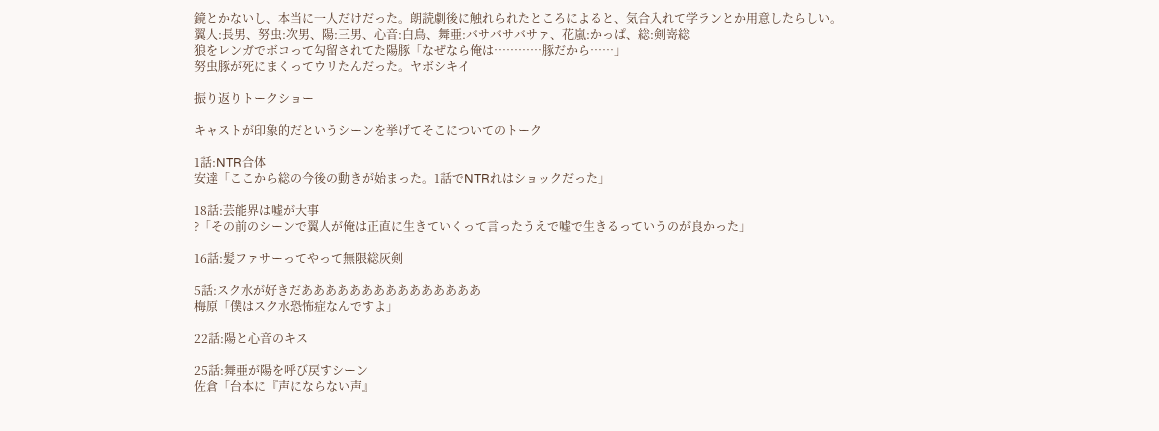鏡とかないし、本当に一人だけだった。朗読劇後に触れられたところによると、気合入れて学ランとか用意したらしい。
翼人:長男、努虫:次男、陽:三男、心音:白鳥、舞亜:バサバサバサァ、花嵐:かっぱ、総:剣嵜総
狼をレンガでボコって勾留されてた陽豚「なぜなら俺は…………豚だから……」
努虫豚が死にまくってウリたんだった。ヤボシキイ

振り返りトークショー

キャストが印象的だというシーンを挙げてそこについてのトーク

1話:NTR合体
安達「ここから総の今後の動きが始まった。1話でNTRれはショックだった」

18話:芸能界は嘘が大事
?「その前のシーンで翼人が俺は正直に生きていくって言ったうえで嘘で生きるっていうのが良かった」

16話:髪ファサーってやって無限総灰剣

5話:スク水が好きだあああああああああああああああ
梅原「僕はスク水恐怖症なんですよ」

22話:陽と心音のキス

25話:舞亜が陽を呼び戻すシーン
佐倉「台本に『声にならない声』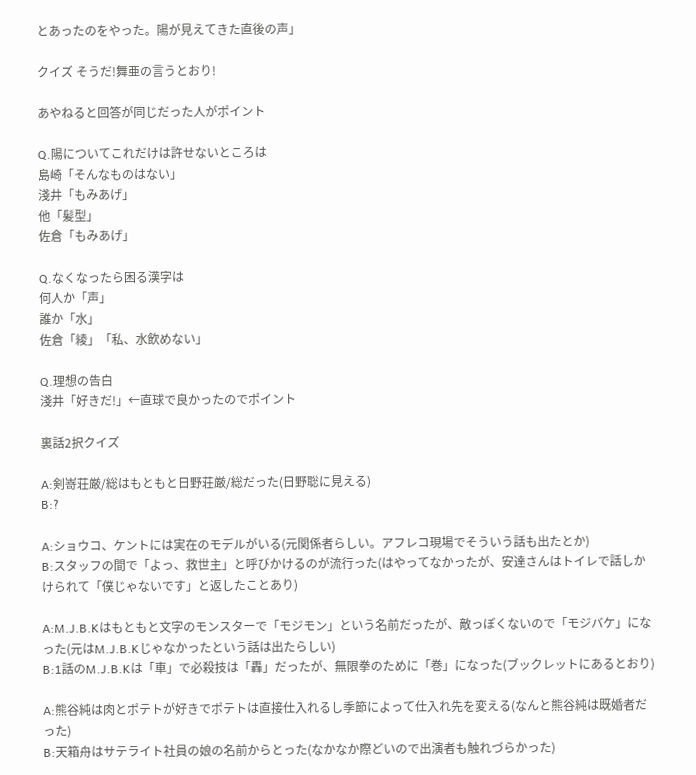とあったのをやった。陽が見えてきた直後の声」

クイズ そうだ!舞亜の言うとおり!

あやねると回答が同じだった人がポイント

Q.陽についてこれだけは許せないところは
島崎「そんなものはない」
淺井「もみあげ」
他「髪型」
佐倉「もみあげ」

Q.なくなったら困る漢字は
何人か「声」
誰か「水」
佐倉「綾」「私、水飲めない」

Q.理想の告白
淺井「好きだ!」←直球で良かったのでポイント

裏話2択クイズ

A:剣嵜荘厳/総はもともと日野荘厳/総だった(日野聡に見える)
B:?

A:ショウコ、ケントには実在のモデルがいる(元関係者らしい。アフレコ現場でそういう話も出たとか)
B:スタッフの間で「よっ、救世主」と呼びかけるのが流行った(はやってなかったが、安達さんはトイレで話しかけられて「僕じゃないです」と返したことあり)

A:M.J.B.Kはもともと文字のモンスターで「モジモン」という名前だったが、敵っぽくないので「モジバケ」になった(元はM.J.B.Kじゃなかったという話は出たらしい)
B:1話のM.J.B.Kは「車」で必殺技は「轟」だったが、無限拳のために「巻」になった(ブックレットにあるとおり)

A:熊谷純は肉とポテトが好きでポテトは直接仕入れるし季節によって仕入れ先を変える(なんと熊谷純は既婚者だった)
B:天箱舟はサテライト社員の娘の名前からとった(なかなか際どいので出演者も触れづらかった)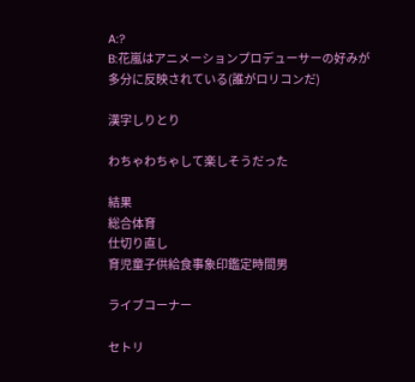A:?
B:花嵐はアニメーションプロデューサーの好みが多分に反映されている(誰がロリコンだ)

漢字しりとり

わちゃわちゃして楽しそうだった

結果
総合体育
仕切り直し
育児童子供給食事象印鑑定時間男

ライブコーナー

セトリ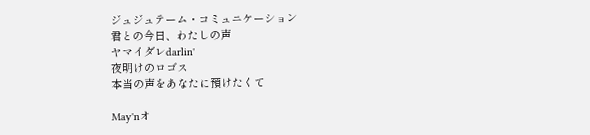ジュジュテーム・コミュニケーション
君との今日、わたしの声
ヤマイダレdarlin'
夜明けのロゴス
本当の声をあなたに預けたくて

May'nオ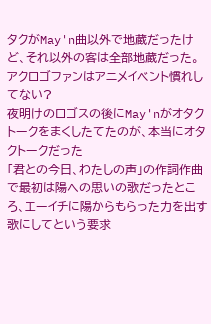タクがMay'n曲以外で地蔵だったけど、それ以外の客は全部地蔵だった。アクロゴファンはアニメイベント慣れしてない?
夜明けのロゴスの後にMay'nがオタクトークをまくしたてたのが、本当にオタクトークだった
「君との今日、わたしの声」の作詞作曲で最初は陽への思いの歌だったところ、エーイチに陽からもらった力を出す歌にしてという要求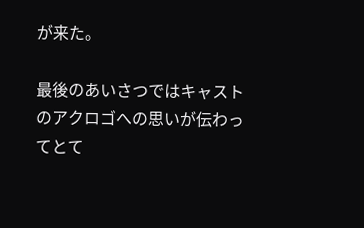が来た。

最後のあいさつではキャストのアクロゴへの思いが伝わってとて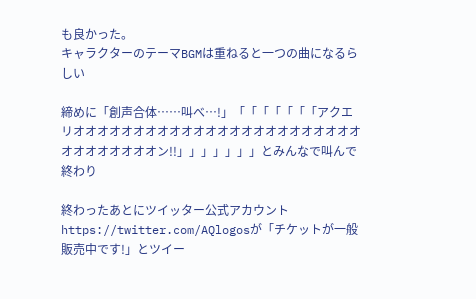も良かった。
キャラクターのテーマBGMは重ねると一つの曲になるらしい

締めに「創声合体……叫べ…!」「「「「「「「アクエリオオオオオオオオオオオオオオオオオオオオオオオオオオオオオオオオン!!」」」」」」」とみんなで叫んで終わり

終わったあとにツイッター公式アカウント https://twitter.com/AQlogosが「チケットが一般販売中です!」とツイー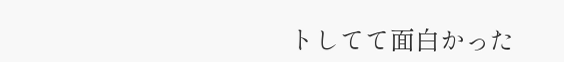トしてて面白かった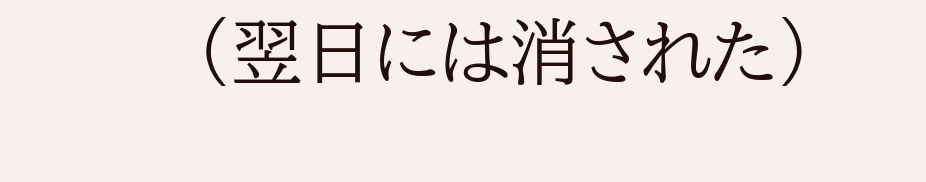(翌日には消された)